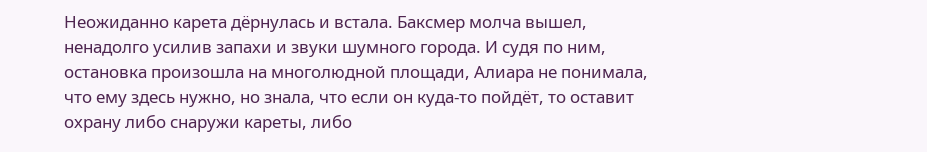Неожиданно карета дёрнулась и встала. Баксмер молча вышел, ненадолго усилив запахи и звуки шумного города. И судя по ним, остановка произошла на многолюдной площади, Алиара не понимала, что ему здесь нужно, но знала, что если он куда-то пойдёт, то оставит охрану либо снаружи кареты, либо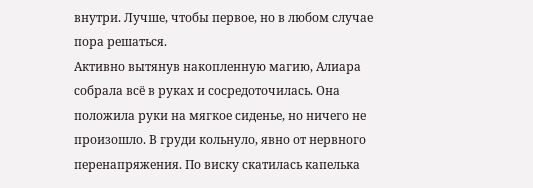внутри. Лучше, чтобы первое, но в любом случае пора решаться.
Активно вытянув накопленную магию, Алиара собрала всё в руках и сосредоточилась. Она положила руки на мягкое сиденье, но ничего не произошло. В груди кольнуло, явно от нервного перенапряжения. По виску скатилась капелька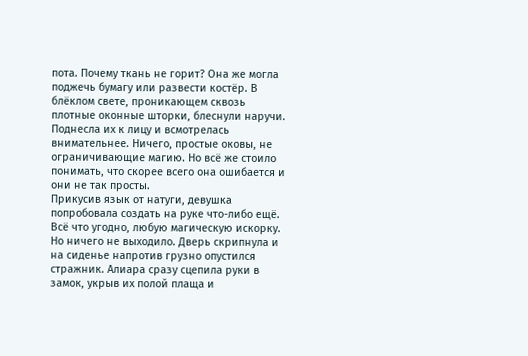пота. Почему ткань не горит? Она же могла поджечь бумагу или развести костёр. В блёклом свете, проникающем сквозь плотные оконные шторки, блеснули наручи. Поднесла их к лицу и всмотрелась внимательнее. Ничего, простые оковы, не ограничивающие магию. Но всё же стоило понимать, что скорее всего она ошибается и они не так просты.
Прикусив язык от натуги, девушка попробовала создать на руке что-либо ещё. Всё что угодно, любую магическую искорку. Но ничего не выходило. Дверь скрипнула и на сиденье напротив грузно опустился стражник. Алиара сразу сцепила руки в замок, укрыв их полой плаща и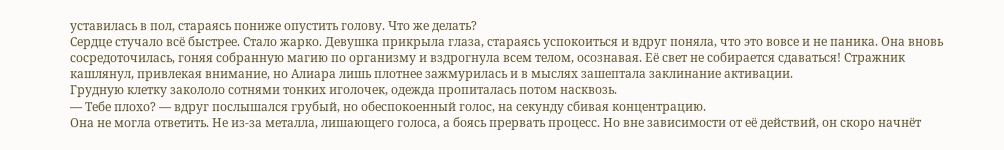уставилась в пол, стараясь пониже опустить голову. Что же делать?
Сердце стучало всё быстрее. Стало жарко. Девушка прикрыла глаза, стараясь успокоиться и вдруг поняла, что это вовсе и не паника. Она вновь сосредоточилась, гоняя собранную магию по организму и вздрогнула всем телом, осознавая. Её свет не собирается сдаваться! Стражник кашлянул, привлекая внимание, но Алиара лишь плотнее зажмурилась и в мыслях зашептала заклинание активации.
Грудную клетку закололо сотнями тонких иголочек, одежда пропиталась потом насквозь.
— Тебе плохо? — вдруг послышался грубый, но обеспокоенный голос, на секунду сбивая концентрацию.
Она не могла ответить. Не из-за металла, лишающего голоса, а боясь прервать процесс. Но вне зависимости от её действий, он скоро начнёт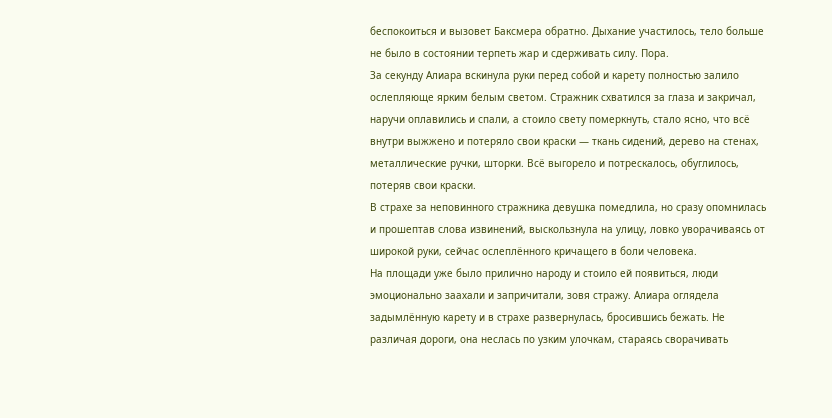беспокоиться и вызовет Баксмера обратно. Дыхание участилось, тело больше не было в состоянии терпеть жар и сдерживать силу. Пора.
За секунду Алиара вскинула руки перед собой и карету полностью залило ослепляюще ярким белым светом. Стражник схватился за глаза и закричал, наручи оплавились и спали, а стоило свету померкнуть, стало ясно, что всё внутри выжжено и потеряло свои краски — ткань сидений, дерево на стенах, металлические ручки, шторки. Всё выгорело и потрескалось, обуглилось, потеряв свои краски.
В страхе за неповинного стражника девушка помедлила, но сразу опомнилась и прошептав слова извинений, выскользнула на улицу, ловко уворачиваясь от широкой руки, сейчас ослеплённого кричащего в боли человека.
На площади уже было прилично народу и стоило ей появиться, люди эмоционально заахали и запричитали, зовя стражу. Алиара оглядела задымлённую карету и в страхе развернулась, бросившись бежать. Не различая дороги, она неслась по узким улочкам, стараясь сворачивать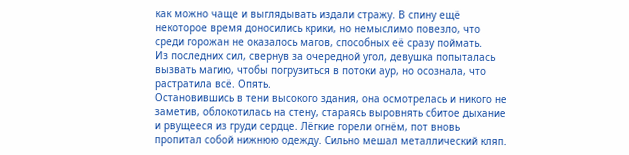как можно чаще и выглядывать издали стражу. В спину ещё некоторое время доносились крики, но немыслимо повезло, что среди горожан не оказалось магов, способных её сразу поймать.
Из последних сил, свернув за очередной угол, девушка попыталась вызвать магию, чтобы погрузиться в потоки аур, но осознала, что растратила всё. Опять.
Остановившись в тени высокого здания, она осмотрелась и никого не заметив, облокотилась на стену, стараясь выровнять сбитое дыхание и рвущееся из груди сердце. Лёгкие горели огнём, пот вновь пропитал собой нижнюю одежду. Сильно мешал металлический кляп.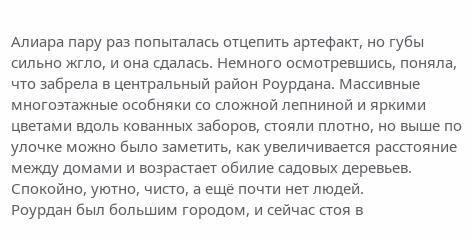Алиара пару раз попыталась отцепить артефакт, но губы сильно жгло, и она сдалась. Немного осмотревшись, поняла, что забрела в центральный район Роурдана. Массивные многоэтажные особняки со сложной лепниной и яркими цветами вдоль кованных заборов, стояли плотно, но выше по улочке можно было заметить, как увеличивается расстояние между домами и возрастает обилие садовых деревьев. Спокойно, уютно, чисто, а ещё почти нет людей.
Роурдан был большим городом, и сейчас стоя в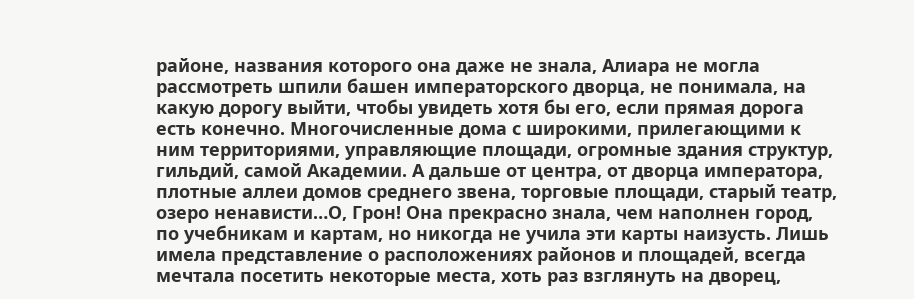районе, названия которого она даже не знала, Алиара не могла рассмотреть шпили башен императорского дворца, не понимала, на какую дорогу выйти, чтобы увидеть хотя бы его, если прямая дорога есть конечно. Многочисленные дома с широкими, прилегающими к ним территориями, управляющие площади, огромные здания структур, гильдий, самой Академии. А дальше от центра, от дворца императора, плотные аллеи домов среднего звена, торговые площади, старый театр, озеро ненависти…О, Грон! Она прекрасно знала, чем наполнен город, по учебникам и картам, но никогда не учила эти карты наизусть. Лишь имела представление о расположениях районов и площадей, всегда мечтала посетить некоторые места, хоть раз взглянуть на дворец,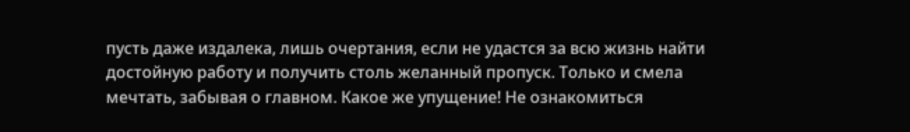пусть даже издалека, лишь очертания, если не удастся за всю жизнь найти достойную работу и получить столь желанный пропуск. Только и смела мечтать, забывая о главном. Какое же упущение! Не ознакомиться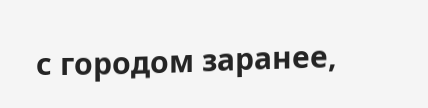с городом заранее,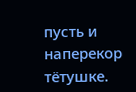пусть и наперекор тётушке.